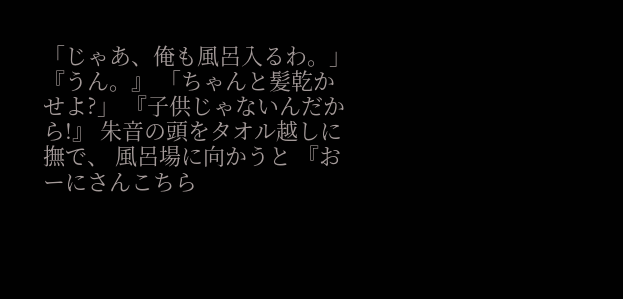「じゃあ、俺も風呂入るわ。」 『うん。』 「ちゃんと髪乾かせよ?」 『子供じゃないんだから!』 朱音の頭をタオル越しに撫で、 風呂場に向かうと 『おーにさんこちら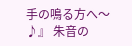手の鳴る方へ〜♪』 朱音の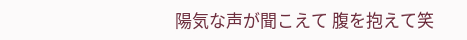陽気な声が聞こえて 腹を抱えて笑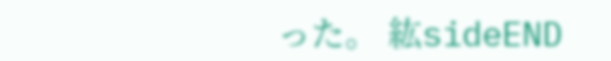った。 紘sideEND